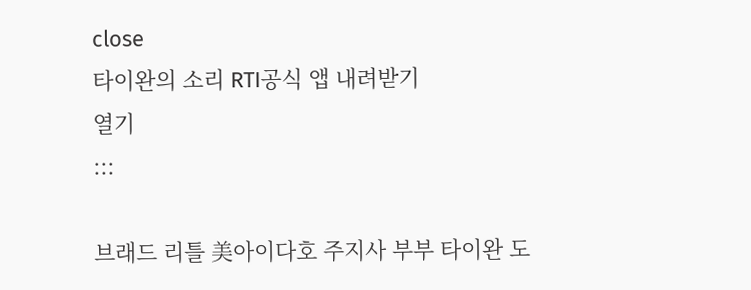close
타이완의 소리 RTI공식 앱 내려받기
열기
:::

브래드 리틀 美아이다호 주지사 부부 타이완 도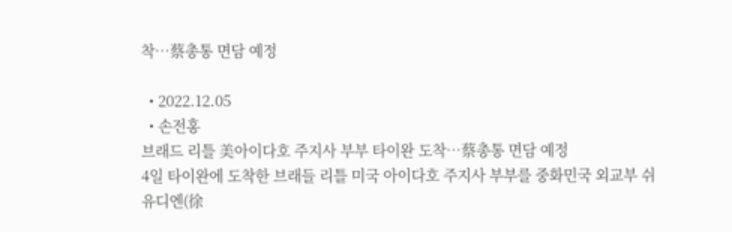착…蔡총통 면담 예정

  • 2022.12.05
  • 손전홍
브래드 리틀 美아이다호 주지사 부부 타이완 도착…蔡총통 면담 예정
4일 타이완에 도착한 브래들 리틀 미국 아이다호 주지사 부부를 중화민국 외교부 쉬유디엔(徐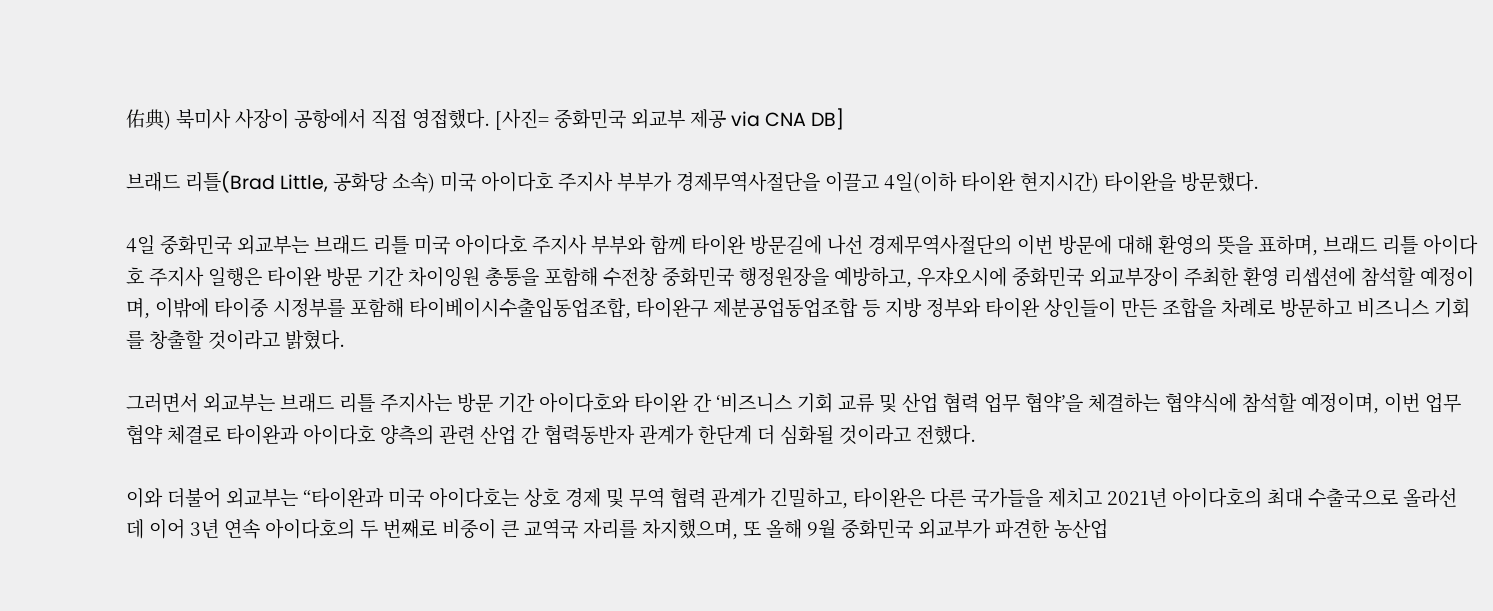佑典) 북미사 사장이 공항에서 직접 영접했다. [사진= 중화민국 외교부 제공 via CNA DB]

브래드 리틀(Brad Little, 공화당 소속) 미국 아이다호 주지사 부부가 경제무역사절단을 이끌고 4일(이하 타이완 현지시간) 타이완을 방문했다.

4일 중화민국 외교부는 브래드 리틀 미국 아이다호 주지사 부부와 함께 타이완 방문길에 나선 경제무역사절단의 이번 방문에 대해 환영의 뜻을 표하며, 브래드 리틀 아이다호 주지사 일행은 타이완 방문 기간 차이잉원 총통을 포함해 수전창 중화민국 행정원장을 예방하고, 우쟈오시에 중화민국 외교부장이 주최한 환영 리셉션에 참석할 예정이며, 이밖에 타이중 시정부를 포함해 타이베이시수출입동업조합, 타이완구 제분공업동업조합 등 지방 정부와 타이완 상인들이 만든 조합을 차례로 방문하고 비즈니스 기회를 창출할 것이라고 밝혔다.

그러면서 외교부는 브래드 리틀 주지사는 방문 기간 아이다호와 타이완 간 ‘비즈니스 기회 교류 및 산업 협력 업무 협약’을 체결하는 협약식에 참석할 예정이며, 이번 업무협약 체결로 타이완과 아이다호 양측의 관련 산업 간 협력동반자 관계가 한단계 더 심화될 것이라고 전했다.

이와 더불어 외교부는 “타이완과 미국 아이다호는 상호 경제 및 무역 협력 관계가 긴밀하고, 타이완은 다른 국가들을 제치고 2021년 아이다호의 최대 수출국으로 올라선 데 이어 3년 연속 아이다호의 두 번째로 비중이 큰 교역국 자리를 차지했으며, 또 올해 9월 중화민국 외교부가 파견한 농산업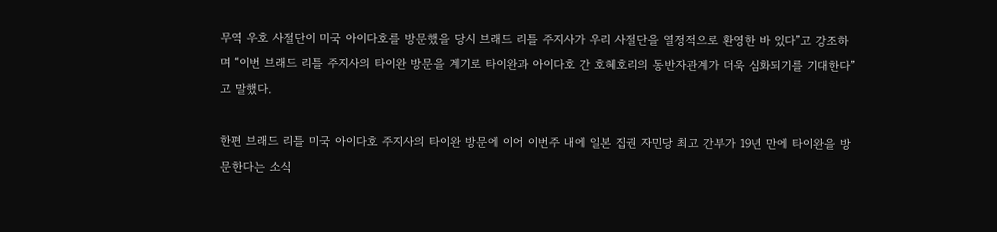무역 우호 사절단이 미국 아이다호를 방문했을 당시 브래드 리틀 주지사가 우리 사절단을 열정적으로 환영한 바 있다”고 강조하며 “이번 브래드 리틀 주지사의 타이완 방문을 계기로 타이완과 아이다호 간 호혜호리의 동반자관계가 더욱 심화되기를 기대한다”고 말했다.

한편 브래드 리틀 미국 아이다호 주지사의 타이완 방문에 이어 이번주 내에 일본 집권 자민당 최고 간부가 19년 만에 타이완을 방문한다는 소식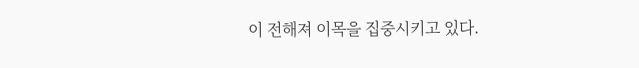이 전해져 이목을 집중시키고 있다.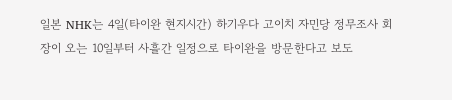일본 NHK는 4일(타이완 현지시간) 하기우다 고이치 자민당 정무조사 회장이 오는 10일부터 사흘간 일정으로 타이완을 방문한다고 보도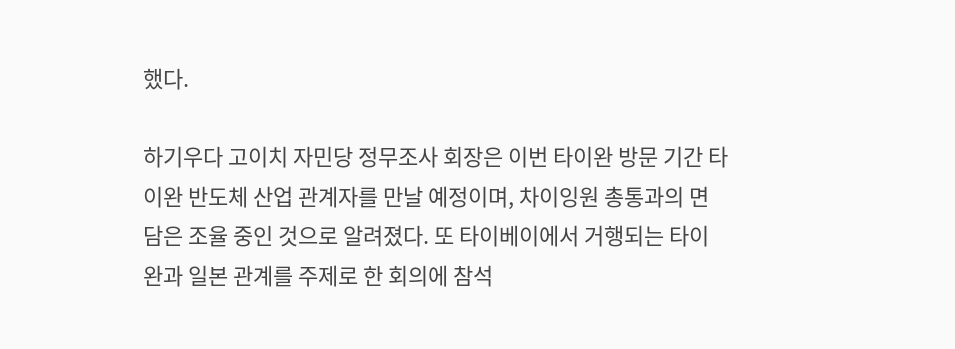했다.

하기우다 고이치 자민당 정무조사 회장은 이번 타이완 방문 기간 타이완 반도체 산업 관계자를 만날 예정이며, 차이잉원 총통과의 면담은 조율 중인 것으로 알려졌다. 또 타이베이에서 거행되는 타이완과 일본 관계를 주제로 한 회의에 참석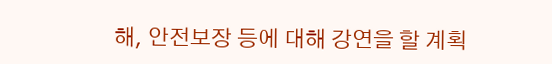해, 안전보장 등에 대해 강연을 할 계획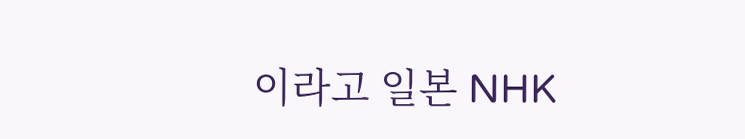이라고 일본 NHK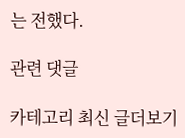는 전했다.

관련 댓글

카테고리 최신 글더보기